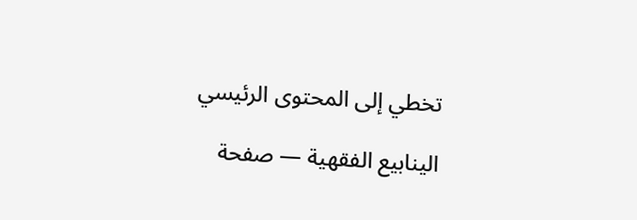تخطي إلى المحتوى الرئيسي

الينابيع الفقهية — صفحة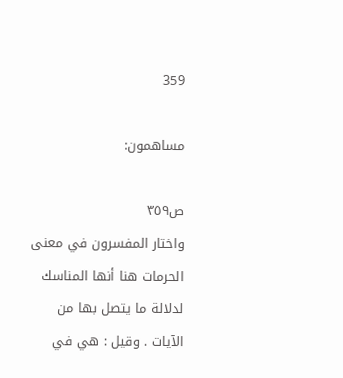359

مساهمون:

ص٣٥٩
واختار المفسرون في معنى الحرمات هنا أنها المناسك لدلالة ما يتصل بها من الآيات . وقيل : هي في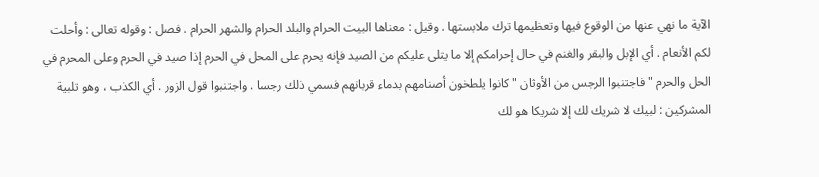الآية ما نهي عنها من الوقوع فيها وتعظيمها ترك ملابستها . وقيل : معناها البيت الحرام والبلد الحرام والشهر الحرام . فصل : وقوله تعالى : وأحلت لكم الأنعام . أي الإبل والبقر والغنم في حال إحرامكم إلا ما يتلى عليكم من الصيد فإنه يحرم على المحل في الحرم إذا صيد في الحرم وعلى المحرم في الحل والحرم " فاجتنبوا الرجس من الأوثان " كانوا يلطخون أصنامهم بدماء قربانهم فسمي ذلك رجسا . واجتنبوا قول الزور . أي الكذب ، وهو تلبية المشركين : لبيك لا شريك لك إلا شريكا هو لك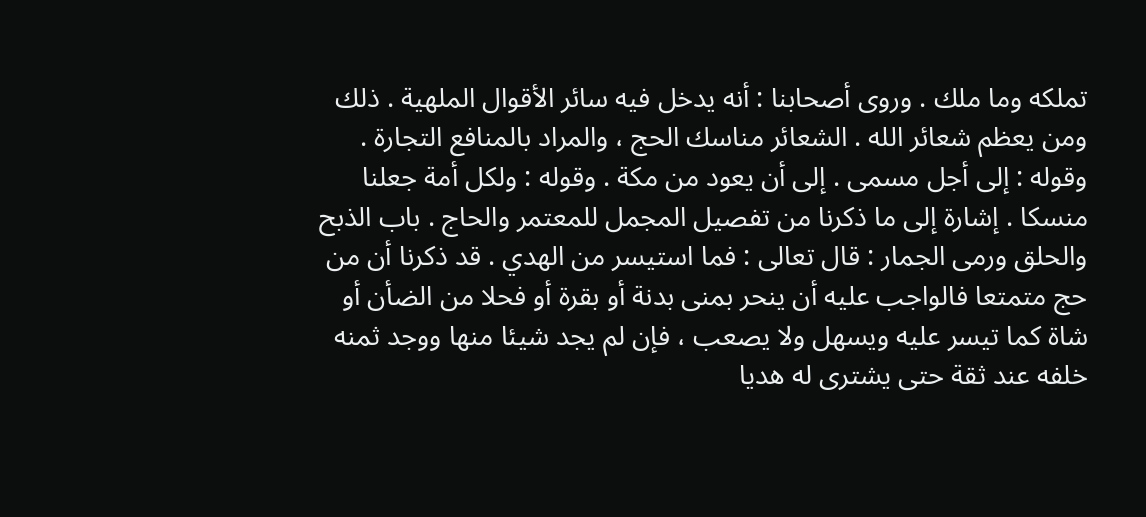تملكه وما ملك . وروى أصحابنا : أنه يدخل فيه سائر الأقوال الملهية . ذلك ومن يعظم شعائر الله . الشعائر مناسك الحج ، والمراد بالمنافع التجارة . وقوله : إلى أجل مسمى . إلى أن يعود من مكة . وقوله : ولكل أمة جعلنا منسكا . إشارة إلى ما ذكرنا من تفصيل المجمل للمعتمر والحاج . باب الذبح والحلق ورمى الجمار : قال تعالى : فما استيسر من الهدي . قد ذكرنا أن من حج متمتعا فالواجب عليه أن ينحر بمنى بدنة أو بقرة أو فحلا من الضأن أو شاة كما تيسر عليه ويسهل ولا يصعب ، فإن لم يجد شيئا منها ووجد ثمنه خلفه عند ثقة حتى يشترى له هديا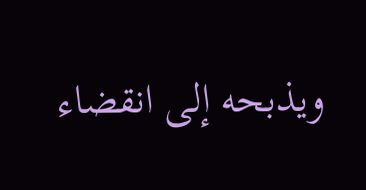ويذبحه إلى انقضاء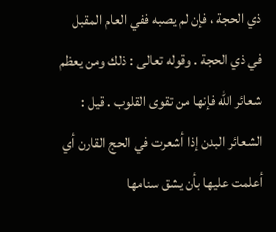ذي الحجة ، فإن لم يصبه ففي العام المقبل في ذي الحجة . وقوله تعالى : ذلك ومن يعظم شعائر الله فإنها من تقوى القلوب . قيل : الشعائر البدن إذا أشعرت في الحج القارن أي أعلمت عليها بأن يشق سنامها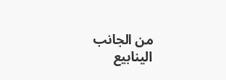من الجانب
الينابيع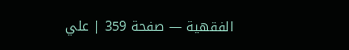الفقهية — صفحة 359 | علي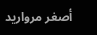أصغر مرواريد